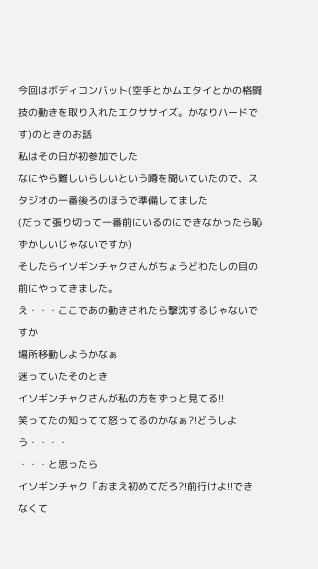今回はボディコンバット(空手とかムエタイとかの格闘技の動きを取り入れたエクササイズ。かなりハードです)のときのお話
私はその日が初参加でした
なにやら難しいらしいという噂を聞いていたので、スタジオの一番後ろのほうで準備してました
(だって張り切って一番前にいるのにできなかったら恥ずかしいじゃないですか)
そしたらイソギンチャクさんがちょうどわたしの目の前にやってきました。
え・・・ここであの動きされたら撃沈するじゃないですか
場所移動しようかなぁ
迷っていたそのとき
イソギンチャクさんが私の方をずっと見てる!!
笑ってたの知ってて怒ってるのかなぁ?!どうしよう・・・・
・・・と思ったら
イソギンチャク「おまえ初めてだろ?!前行けよ!!できなくて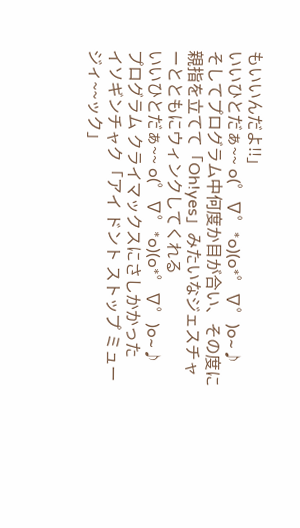もいいんだよ!!」
いいひとだぁ~~ o(゜∇゜*o)(o*゜∇゜)o~♪
そしてプログラム中何度か目が合い、その度に親指を立てて「Oh!yes」みたいなジェスチャーとともにウィンクしてくれる
いいひとだぁ~~ o(゜∇゜*o)(o*゜∇゜)o~♪
プログラム クライマックスにさしかかった
イソギンチャク「アイ ドント ストップ ミュージィ~~ック」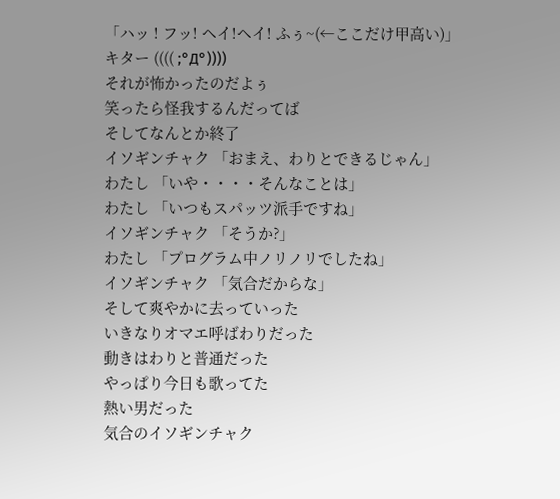「ハッ ! フッ! ヘイ!ヘイ! ふぅ~(←ここだけ甲高い)」
キター (((( ;°Д°))))
それが怖かったのだよぅ
笑ったら怪我するんだってば
そしてなんとか終了
イソギンチャク 「おまえ、わりとできるじゃん」
わたし 「いや・・・・そんなことは」
わたし 「いつもスパッツ派手ですね」
イソギンチャク 「そうか?」
わたし 「プログラム中ノリノリでしたね」
イソギンチャク 「気合だからな」
そして爽やかに去っていった
いきなりオマエ呼ばわりだった
動きはわりと普通だった
やっぱり今日も歌ってた
熱い男だった
気合のイソギンチャク